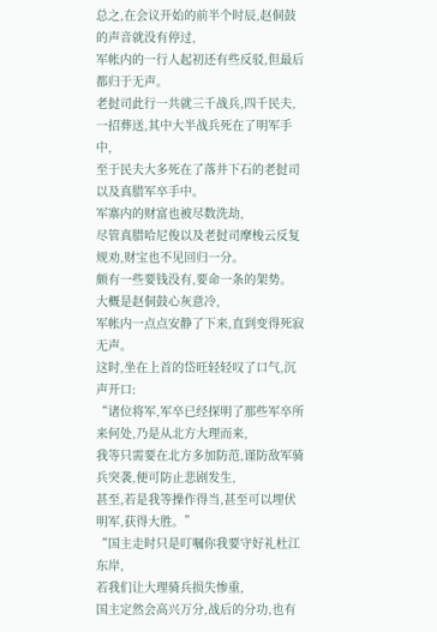总之,在会议开始的前半个时辰,赵侗鼓的声音就没有停过,
军帐内的一行人起初还有些反驳,但最后都归于无声。
老挝司此行一共就三千战兵,四千民夫,
一招葬送,其中大半战兵死在了明军手中,
至于民夫大多死在了落井下石的老挝司以及真腊军卒手中。
军寨内的财富也被尽数洗劫,
尽管真腊哈尼俊以及老挝司摩梭云反复规劝,财宝也不见回归一分。
颇有一些要钱没有,要命一条的架势。
大概是赵侗鼓心灰意冷,
军帐内一点点安静了下来,直到变得死寂无声。
这时,坐在上首的岱旺轻轻叹了口气,沉声开口:
“诸位将军,军卒已经探明了那些军卒所来何处,乃是从北方大理而来,
我等只需要在北方多加防范,谨防敌军骑兵突袭,便可防止悲剧发生,
甚至,若是我等操作得当,甚至可以埋伏明军,获得大胜。”
“国主走时只是叮嘱你我要守好礼杜江东岸,
若我们让大理骑兵损失惨重,
国主定然会高兴万分,战后的分功,也有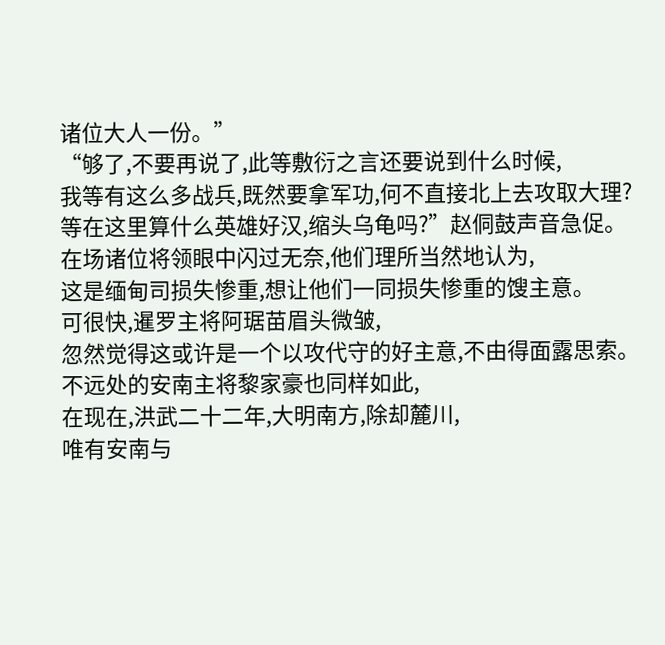诸位大人一份。”
“够了,不要再说了,此等敷衍之言还要说到什么时候,
我等有这么多战兵,既然要拿军功,何不直接北上去攻取大理?
等在这里算什么英雄好汉,缩头乌龟吗?”赵侗鼓声音急促。
在场诸位将领眼中闪过无奈,他们理所当然地认为,
这是缅甸司损失惨重,想让他们一同损失惨重的馊主意。
可很快,暹罗主将阿琚苗眉头微皱,
忽然觉得这或许是一个以攻代守的好主意,不由得面露思索。
不远处的安南主将黎家豪也同样如此,
在现在,洪武二十二年,大明南方,除却麓川,
唯有安南与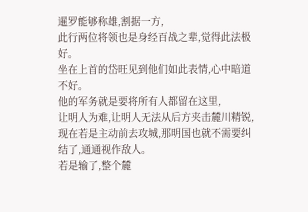暹罗能够称雄,割据一方,
此行两位将领也是身经百战之辈,觉得此法极好。
坐在上首的岱旺见到他们如此表情,心中暗道不好。
他的军务就是要将所有人都留在这里,
让明人为难,让明人无法从后方夹击麓川精锐,
现在若是主动前去攻城,那明国也就不需要纠结了,通通视作敌人。
若是输了,整个麓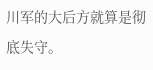川军的大后方就算是彻底失守。